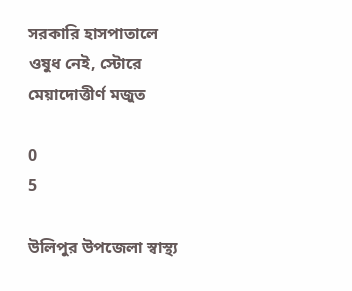সরকারি হাসপাতালে ওষুধ নেই, স্টোরে মেয়াদোত্তীর্ণ মজুত

0
5

উলিপুর উপজেলা স্বাস্থ্য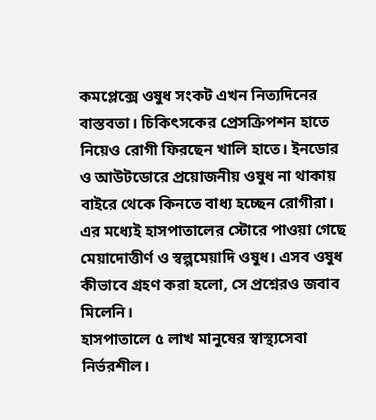কমপ্লেক্সে ওষুধ সংকট এখন নিত্যদিনের বাস্তবতা। চিকিৎসকের প্রেসক্রিপশন হাতে নিয়েও রোগী ফিরছেন খালি হাতে। ইনডোর ও আউটডোরে প্রয়োজনীয় ওষুধ না থাকায় বাইরে থেকে কিনতে বাধ্য হচ্ছেন রোগীরা। এর মধ্যেই হাসপাতালের স্টোরে পাওয়া গেছে মেয়াদোত্তীর্ণ ও স্বল্পমেয়াদি ওষুধ। এসব ওষুধ কীভাবে গ্রহণ করা হলো, সে প্রশ্নেরও জবাব মিলেনি।
হাসপাতালে ৫ লাখ মানুষের স্বাস্থ্যসেবা নির্ভরশীল।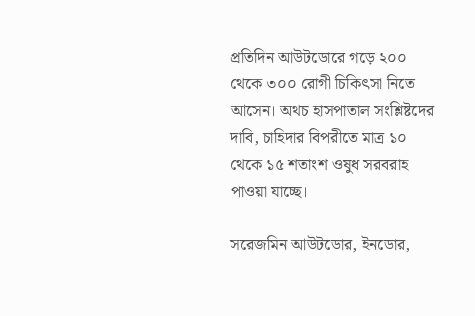প্রতিদিন আউটডোরে গড়ে ২০০ থেকে ৩০০ রোগী চিকিৎসা নিতে আসেন। অথচ হাসপাতাল সংশ্লিষ্টদের দাবি, চাহিদার বিপরীতে মাত্র ১০ থেকে ১৫ শতাংশ ওষুধ সরবরাহ পাওয়া যাচ্ছে।

সরেজমিন আউটডোর, ইনডোর,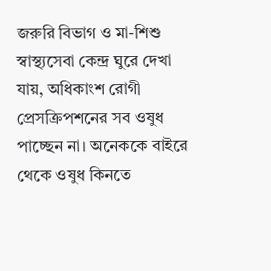জরুরি বিভাগ ও মা-শিশু স্বাস্থ্যসেবা কেন্দ্র ঘুরে দেখা যায়, অধিকাংশ রোগী প্রেসক্রিপশনের সব ওষুধ পাচ্ছেন না। অনেককে বাইরে থেকে ওষুধ কিনতে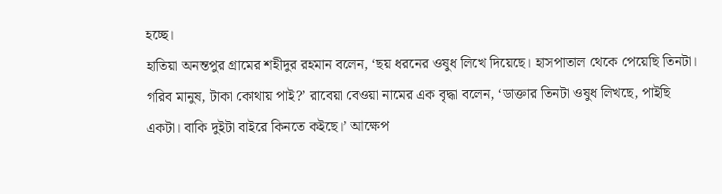হচ্ছে।
হাতিয়া অনন্তপুর গ্রামের শহীদুর রহমান বলেন, ‘ছয় ধরনের ওষুধ লিখে দিয়েছে। হাসপাতাল থেকে পেয়েছি তিনটা। গরিব মানুষ, টাকা কোথায় পাই?’ রাবেয়া বেওয়া নামের এক বৃদ্ধা বলেন, ‘ডাক্তার তিনটা ওষুধ লিখছে, পাইছি একটা। বাকি দুইটা বাইরে কিনতে কইছে।’ আক্ষেপ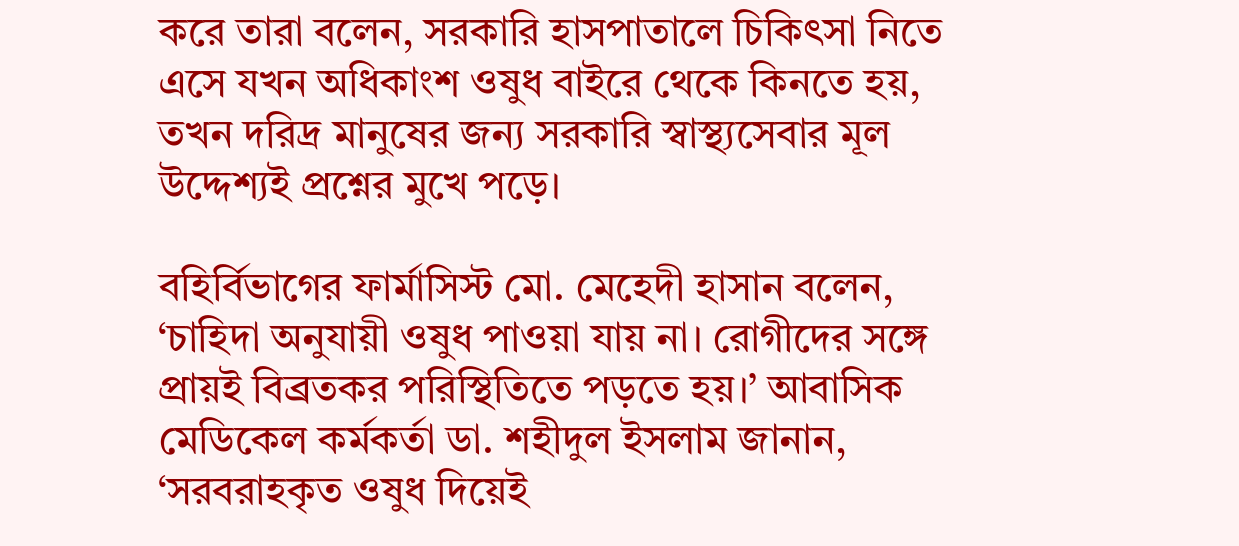করে তারা বলেন, সরকারি হাসপাতালে চিকিৎসা নিতে এসে যখন অধিকাংশ ওষুধ বাইরে থেকে কিনতে হয়, তখন দরিদ্র মানুষের জন্য সরকারি স্বাস্থ্যসেবার মূল উদ্দেশ্যই প্রশ্নের মুখে পড়ে।

বহির্বিভাগের ফার্মাসিস্ট মো. মেহেদী হাসান বলেন, ‘চাহিদা অনুযায়ী ওষুধ পাওয়া যায় না। রোগীদের সঙ্গে প্রায়ই বিব্রতকর পরিস্থিতিতে পড়তে হয়।’ আবাসিক মেডিকেল কর্মকর্তা ডা. শহীদুল ইসলাম জানান, ‘সরবরাহকৃত ওষুধ দিয়েই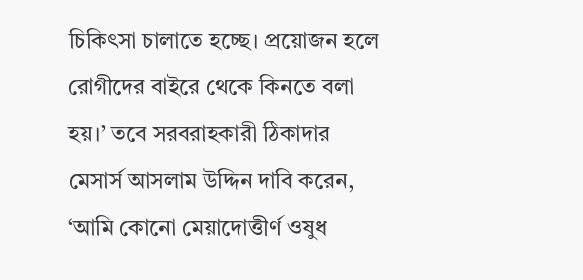চিকিৎসা চালাতে হচ্ছে। প্রয়োজন হলে রোগীদের বাইরে থেকে কিনতে বলা হয়।’ তবে সরবরাহকারী ঠিকাদার মেসার্স আসলাম উদ্দিন দাবি করেন, ‘আমি কোনো মেয়াদোত্তীর্ণ ওষুধ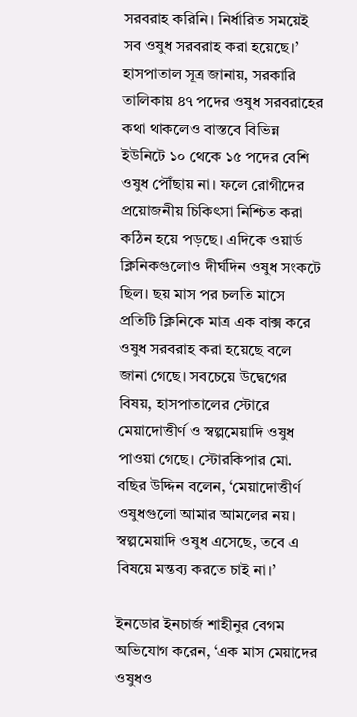সরবরাহ করিনি। নির্ধারিত সময়েই সব ওষুধ সরবরাহ করা হয়েছে।’
হাসপাতাল সূত্র জানায়, সরকারি তালিকায় ৪৭ পদের ওষুধ সরবরাহের কথা থাকলেও বাস্তবে বিভিন্ন ইউনিটে ১০ থেকে ১৫ পদের বেশি ওষুধ পৌঁছায় না। ফলে রোগীদের প্রয়োজনীয় চিকিৎসা নিশ্চিত করা কঠিন হয়ে পড়ছে। এদিকে ওয়ার্ড ক্লিনিকগুলোও দীর্ঘদিন ওষুধ সংকটে ছিল। ছয় মাস পর চলতি মাসে প্রতিটি ক্লিনিকে মাত্র এক বাক্স করে ওষুধ সরবরাহ করা হয়েছে বলে জানা গেছে। সবচেয়ে উদ্বেগের বিষয়, হাসপাতালের স্টোরে মেয়াদোত্তীর্ণ ও স্বল্পমেয়াদি ওষুধ পাওয়া গেছে। স্টোরকিপার মো. বছির উদ্দিন বলেন, ‘মেয়াদোত্তীর্ণ ওষুধগুলো আমার আমলের নয়। স্বল্পমেয়াদি ওষুধ এসেছে, তবে এ বিষয়ে মন্তব্য করতে চাই না।’

ইনডোর ইনচার্জ শাহীনুর বেগম অভিযোগ করেন, ‘এক মাস মেয়াদের ওষুধও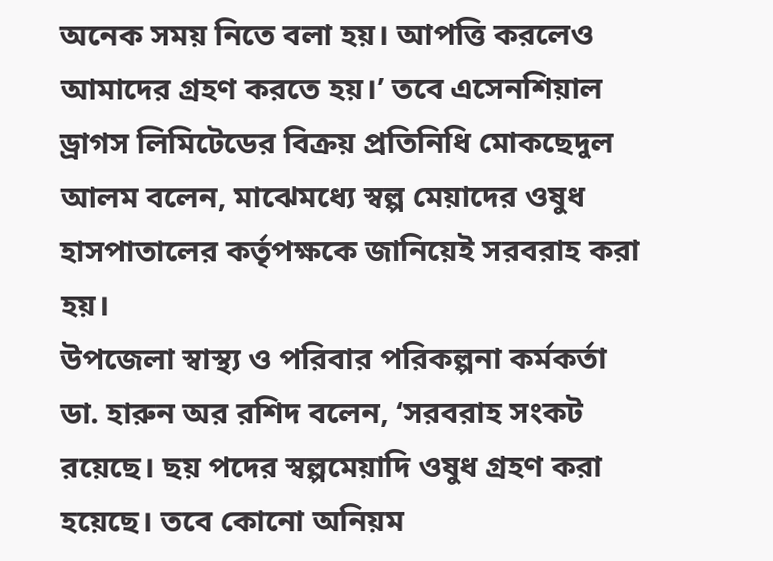অনেক সময় নিতে বলা হয়। আপত্তি করলেও আমাদের গ্রহণ করতে হয়।’ তবে এসেনশিয়াল ড্রাগস লিমিটেডের বিক্রয় প্রতিনিধি মোক‌ছেদুল আলম ব‌লেন, মা‌ঝেম‌ধ্যে স্বল্প মেয়া‌দের ওষুধ হাসপাতা‌লের কর্তৃপক্ষ‌কে জা‌নি‌য়েই সরবরাহ করা হয়।
উপজেলা স্বাস্থ্য ও পরিবার পরিকল্পনা কর্মকর্তা ডা. হারুন অর রশিদ বলেন, ‘সরবরাহ সংকট রয়েছে। ছয় পদের স্বল্পমেয়াদি ওষুধ গ্রহণ করা হয়েছে। তবে কোনো অনিয়ম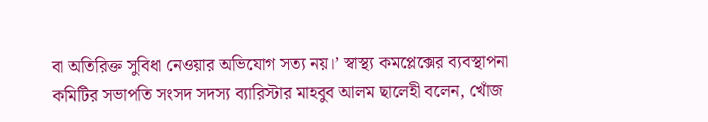বা অতিরিক্ত সুবিধা নেওয়ার অভিযোগ সত্য নয়।’ স্বাস্থ্য কমপ্লেক্সের ব্যবস্থাপনা কমিটির সভাপতি সংসদ সদস্য ব‌্যা‌রিস্টার মাহবুব আলম ছা‌লেহী বলেন, খোঁজ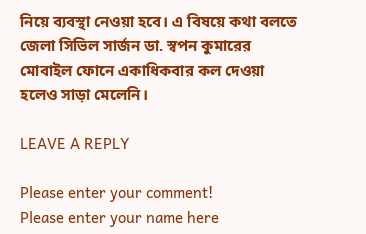নি‌য়ে ব‌্যবস্থা নেওয়া হ‌বে। এ বিষয়ে কথা বলতে জেলা সি‌ভিল সার্জন ডা. স্বপন কুমা‌রের মোবাইল ফোনে একাধিকবার কল দেওয়া হলেও সাড়া মেলেনি।

LEAVE A REPLY

Please enter your comment!
Please enter your name here